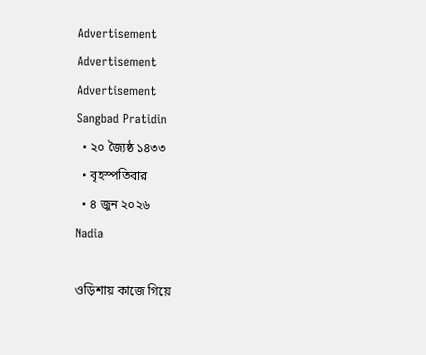Advertisement
Advertisement
Advertisement
Sangbad Pratidin
  • ২০ জ্যৈষ্ঠ ১৪৩৩
  • বৃহস্পতিবার
  • ৪ জুন ২০২৬
Nadia

ওড়িশায় কাজে গিয়ে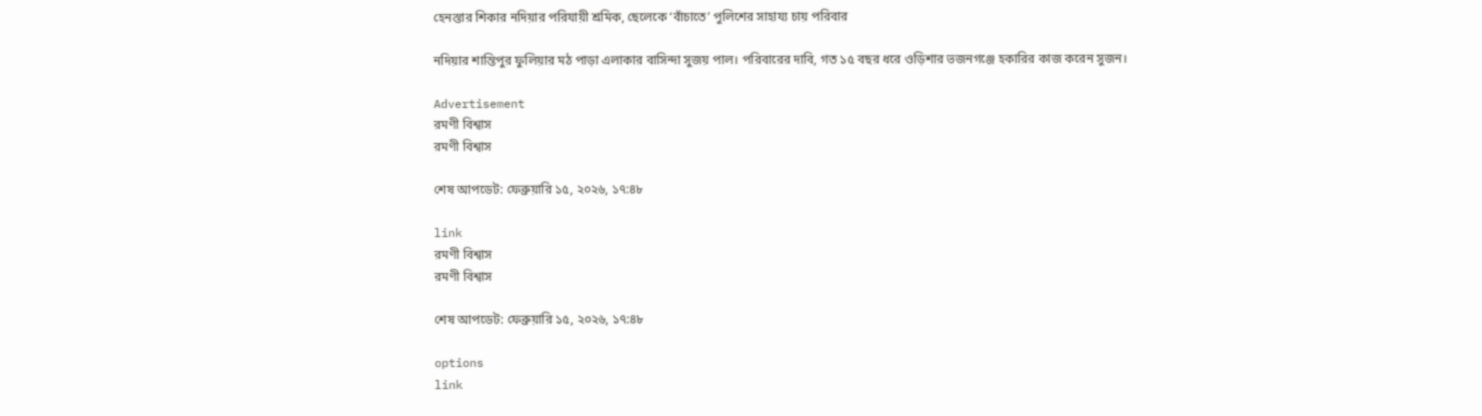হেনস্তার শিকার নদিয়ার পরিযায়ী শ্রমিক, ছেলেকে ‘বাঁচাতে’ পুলিশের সাহায্য চায় পরিবার

নদিয়ার শান্তিপুর ফুলিয়ার মঠ পাড়া এলাকার বাসিন্দা সুজয় পাল। পরিবারের দাবি, গত ১৫ বছর ধরে ওড়িশার ভজনগঞ্জে হকারির কাজ করেন সুজন।

Advertisement
রমণী বিশ্বাস
রমণী বিশ্বাস

শেষ আপডেট: ফেব্রুয়ারি ১৫, ২০২৬, ১৭:৪৮

link
রমণী বিশ্বাস
রমণী বিশ্বাস

শেষ আপডেট: ফেব্রুয়ারি ১৫, ২০২৬, ১৭:৪৮

options
link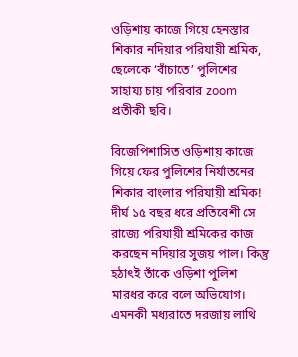ওড়িশায় কাজে গিয়ে হেনস্তার শিকার নদিয়ার পরিযায়ী শ্রমিক, ছেলেকে ‘বাঁচাতে’ পুলিশের সাহায্য চায় পরিবার zoom
প্রতীকী ছবি।

বিজেপিশাসিত ওড়িশায় কাজে গিয়ে ফের পুলিশের নির্যাতনের শিকার বাংলার পরিযায়ী শ্রমিক! দীর্ঘ ১৫ বছর ধরে প্রতিবেশী সে রাজ্যে পরিযায়ী শ্রমিকের কাজ করছেন নদিয়ার সুজয় পাল। কিন্তু হঠাৎই তাঁকে ওড়িশা পুলিশ মারধর করে বলে অভিযোগ। এমনকী মধ্যরাতে দরজায় লাথি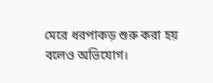মেরে ধরপাকড় শুরু করা হয় বলেও অভিযোগ।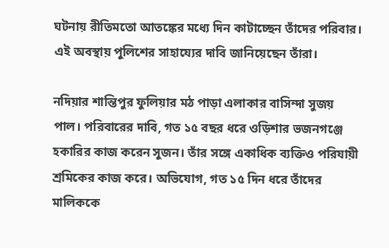ঘটনায় রীতিমতো আতঙ্কের মধ্যে দিন কাটাচ্ছেন তাঁদের পরিবার। এই অবস্থায় পুলিশের সাহায্যের দাবি জানিয়েছেন তাঁরা।

নদিয়ার শান্তিপুর ফুলিয়ার মঠ পাড়া এলাকার বাসিন্দা সুজয় পাল। পরিবারের দাবি, গত ১৫ বছর ধরে ওড়িশার ভজনগঞ্জে হকারির কাজ করেন সুজন। তাঁর সঙ্গে একাধিক ব্যক্তিও পরিযায়ী শ্রমিকের কাজ করে। অভিযোগ, গত ১৫ দিন ধরে তাঁদের মালিককে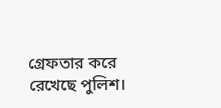গ্রেফতার করে রেখেছে পুলিশ।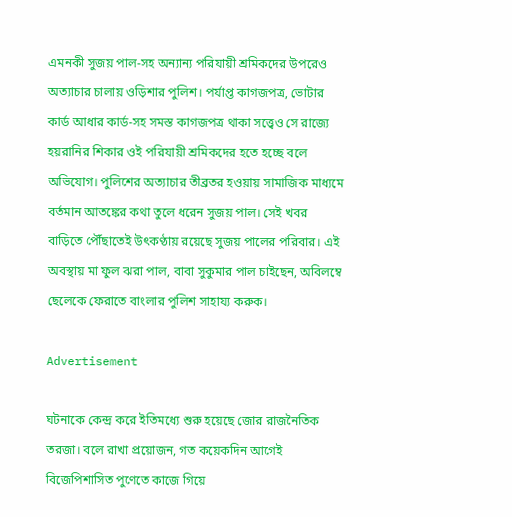এমনকী সুজয় পাল-সহ অন্যান্য পরিযায়ী শ্রমিকদের উপরেও অত্যাচার চালায় ওড়িশার পুলিশ। পর্যাপ্ত কাগজপত্র, ভোটার কার্ড আধার কার্ড-সহ সমস্ত কাগজপত্র থাকা সত্ত্বেও সে রাজ্যে হয়রানির শিকার ওই পরিযায়ী শ্রমিকদের হতে হচ্ছে বলে অভিযোগ। পুলিশের অত্যাচার তীব্রতর হওয়ায় সামাজিক মাধ্যমে বর্তমান আতঙ্কের কথা তুলে ধরেন সুজয় পাল। সেই খবর বাড়িতে পৌঁছাতেই উৎকণ্ঠায় রয়েছে সুজয় পালের পরিবার। এই অবস্থায় মা ফুল ঝরা পাল, বাবা সুকুমার পাল চাইছেন, অবিলম্বে ছেলেকে ফেরাতে বাংলার পুলিশ সাহায্য করুক।

Advertisement

ঘটনাকে কেন্দ্র করে ইতিমধ্যে শুরু হয়েছে জোর রাজনৈতিক তরজা। বলে রাখা প্রয়োজন, গত কয়েকদিন আগেই বিজেপিশাসিত পুণেতে কাজে গিয়ে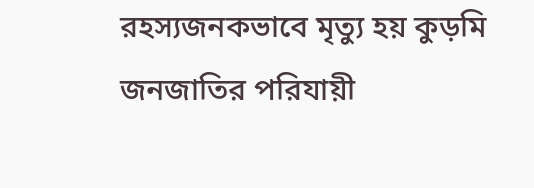রহস্যজনকভাবে মৃত্যু হয় কুড়মি জনজাতির পরিযায়ী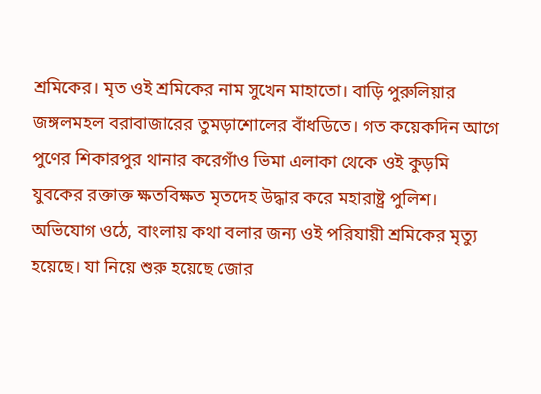শ্রমিকের। মৃত ওই শ্রমিকের নাম সুখেন মাহাতো। বাড়ি পুরুলিয়ার জঙ্গলমহল বরাবাজারের তুমড়াশোলের বাঁধডিতে। গত কয়েকদিন আগে পুণের শিকারপুর থানার করেগাঁও ভিমা এলাকা থেকে ওই কুড়মি যুবকের রক্তাক্ত ক্ষতবিক্ষত মৃতদেহ উদ্ধার করে মহারাষ্ট্র পুলিশ। অভিযোগ ওঠে, বাংলায় কথা বলার জন্য ওই পরিযায়ী শ্রমিকের মৃত্যু হয়েছে। যা নিয়ে শুরু হয়েছে জোর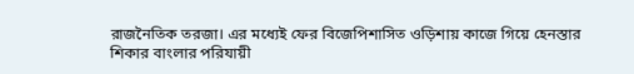রাজনৈতিক তরজা। এর মধ্যেই ফের বিজেপিশাসিত ওড়িশায় কাজে গিয়ে হেনস্তার শিকার বাংলার পরিযায়ী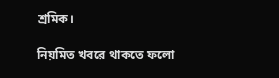শ্রমিক।

নিয়মিত খবরে থাকতে ফলো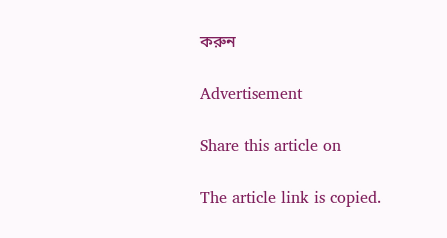করুন

Advertisement

Share this article on

The article link is copied.